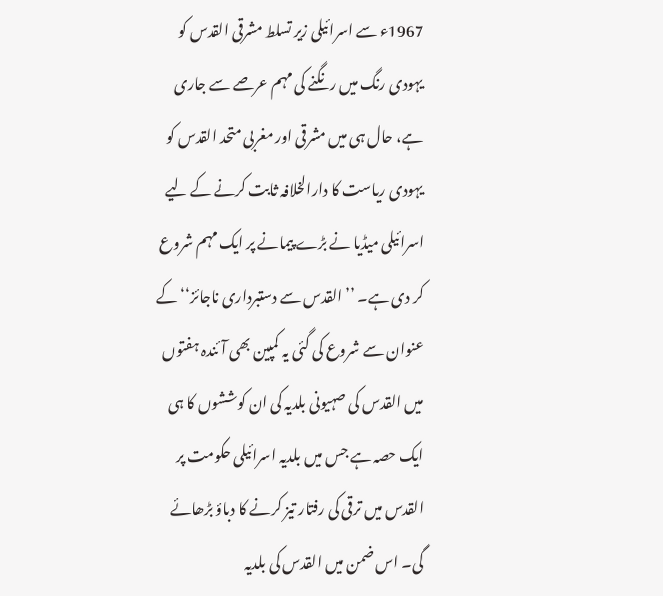1967ء سے اسرائیلی زیر تسلط مشرقی القدس کو یہودی رنگ میں رنگنے کی مہم عرصے سے جاری ہے، حال ہی میں مشرقی اور مغربی متحد القدس کو یہودی ریاست کا دارالخلافہ ثابت کرنے کے لیے اسرائیلی میڈیا نے بڑے پیمانے پر ایک مہم شروع کر دی ہے۔ ’’القدس سے دستبرداری ناجائز‘‘ کے عنوان سے شروع کی گئی یہ کمپین بھی آئندہ ہفتوں میں القدس کی صہیونی بلدیہ کی ان کوششوں کا ہی ایک حصہ ہے جس میں بلدیہ اسرائیلی حکومت پر القدس میں ترقی کی رفتار تیز کرنے کا دباؤ بڑھائے گی۔ اس ضمن میں القدس کی بلدیہ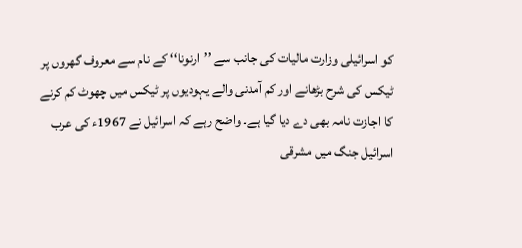کو اسرائیلی وزارت مالیات کی جانب سے ’’ارنونا‘‘ کے نام سے معروف گھروں پر ٹیکس کی شرح بڑھانے اور کم آمدنی والے یہودیوں پر ٹیکس میں چھوٹ کم کرنے کا اجازت نامہ بھی دے دیا گیا ہے۔ واضح رہے کہ اسرائیل نے 1967ء کی عرب اسرائیل جنگ میں مشرقی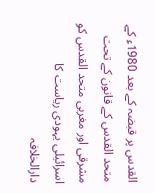القدس پر قبضہ کے بعد 1980ء کے متحد القدس کے قانون کے تحت مشرقی اور مغربی متحد القدس کو اسرائیلی یہودی ریاست کا دارالخلافہ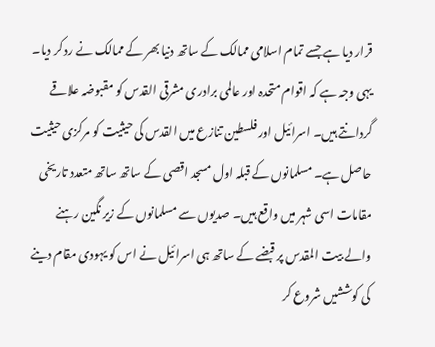قرار دیا ہے جسے تمام اسلامی ممالک کے ساتھ دنیا بھر کے ممالک نے رد کر دیا۔ یہی وجہ ہے کہ اقوام متحدہ اور عالمی برادری مشرقی القدس کو مقبوضہ علاقے گردانتے ہیں۔ اسرائیل اور فلسطین تنازع میں القدس کی حیثیت کو مرکزی حیثیت حاصل ہے۔ مسلمانوں کے قبلہ اول مسجد اقصی کے ساتھ ساتھ متعدد تاریخی مقامات اسی شہر میں واقع ہیں۔ صدیوں سے مسلمانوں کے زیر نگین رہنے والے بیت المقدس پر قبضے کے ساتھ ہی اسرائیل نے اس کو یہودی مقام دینے کی کوششیں شروع کر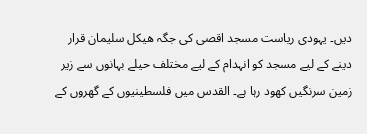دیں۔ یہودی ریاست مسجد اقصی کی جگہ ھیکل سلیمان قرار دینے کے لیے مسجد کو انہدام کے لیے مختلف حیلے بہانوں سے زیر زمین سرنگیں کھود رہا ہے۔ القدس میں فلسطینیوں کے گھروں کے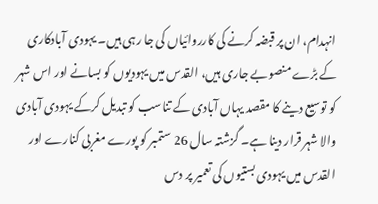انہدام، ان پر قبضہ کرنے کی کارروائیاں کی جا رہی ہیں۔ یہودی آبادکاری کے بڑے منصوبے جاری ہیں، القدس میں یہودیوں کو بسانے اور اس شہر کو توسیع دینے کا مقصد یہاں آبادی کے تناسب کو تبدیل کرکے یہودی آبادی والا شہر قرار دینا ہے۔ گزشتہ سال 26 ستمبر کو پورے مغربی کنارے اور القدس میں یہودی بستیوں کی تعمیر پر دس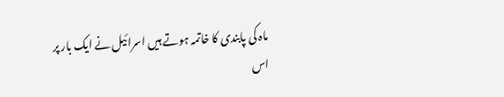ماہ کی پابندی کا خاتمہ ہوتے ہیں اسرائیل نے ایک بار پر اس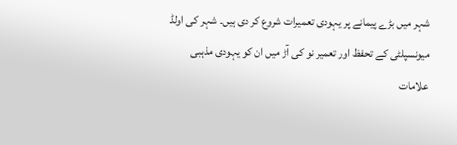شہر میں بڑے پیمانے پر یہودی تعمیرات شروع کر دی ہیں۔ شہر کی اولڈ میونسپلٹی کے تحفظ اور تعمیر نو کی آڑ میں ان کو یہودی مذہبی علامات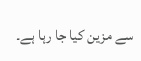سے مزین کیا جا رہا ہے۔